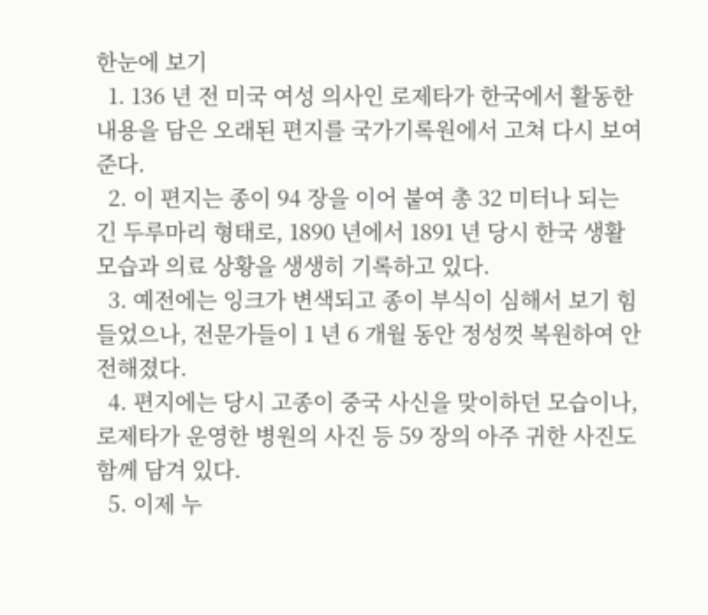한눈에 보기
  1. 136 년 전 미국 여성 의사인 로제타가 한국에서 활동한 내용을 담은 오래된 편지를 국가기록원에서 고쳐 다시 보여준다.
  2. 이 편지는 종이 94 장을 이어 붙여 총 32 미터나 되는 긴 두루마리 형태로, 1890 년에서 1891 년 당시 한국 생활 모습과 의료 상황을 생생히 기록하고 있다.
  3. 예전에는 잉크가 변색되고 종이 부식이 심해서 보기 힘들었으나, 전문가들이 1 년 6 개월 동안 정성껏 복원하여 안전해졌다.
  4. 편지에는 당시 고종이 중국 사신을 맞이하던 모습이나, 로제타가 운영한 병원의 사진 등 59 장의 아주 귀한 사진도 함께 담겨 있다.
  5. 이제 누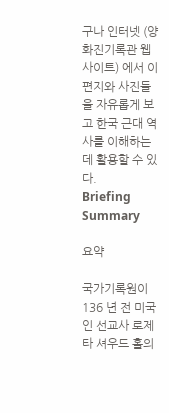구나 인터넷 (양화진기록관 웹사이트) 에서 이 편지와 사진들을 자유롭게 보고 한국 근대 역사를 이해하는 데 활용할 수 있다.
Briefing Summary

요약

국가기록원이 136 년 전 미국인 선교사 로제타 셔우드 홀의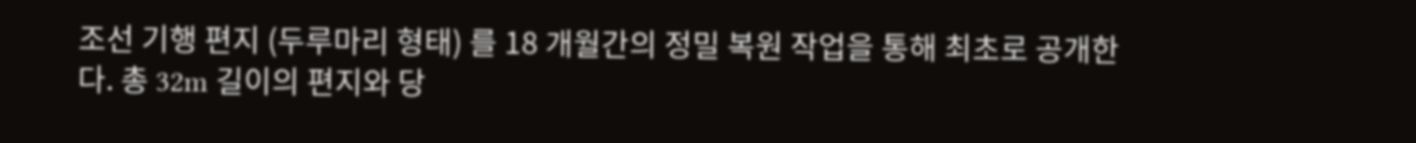조선 기행 편지 (두루마리 형태) 를 18 개월간의 정밀 복원 작업을 통해 최초로 공개한다. 총 32m 길이의 편지와 당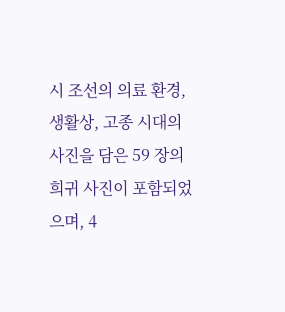시 조선의 의료 환경, 생활상, 고종 시대의 사진을 담은 59 장의 희귀 사진이 포함되었으며, 4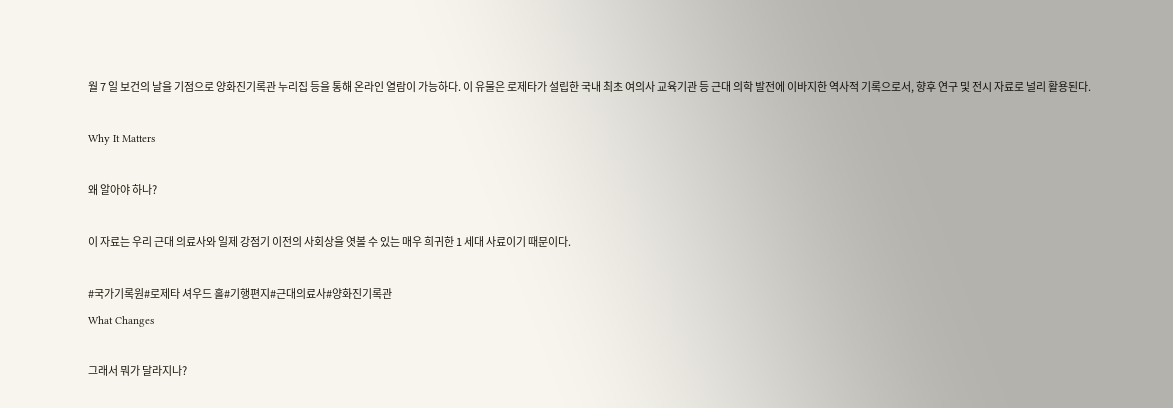월 7 일 보건의 날을 기점으로 양화진기록관 누리집 등을 통해 온라인 열람이 가능하다. 이 유물은 로제타가 설립한 국내 최초 여의사 교육기관 등 근대 의학 발전에 이바지한 역사적 기록으로서, 향후 연구 및 전시 자료로 널리 활용된다.

Why It Matters

왜 알아야 하나?

이 자료는 우리 근대 의료사와 일제 강점기 이전의 사회상을 엿볼 수 있는 매우 희귀한 1 세대 사료이기 때문이다.

#국가기록원#로제타 셔우드 홀#기행편지#근대의료사#양화진기록관
What Changes

그래서 뭐가 달라지나?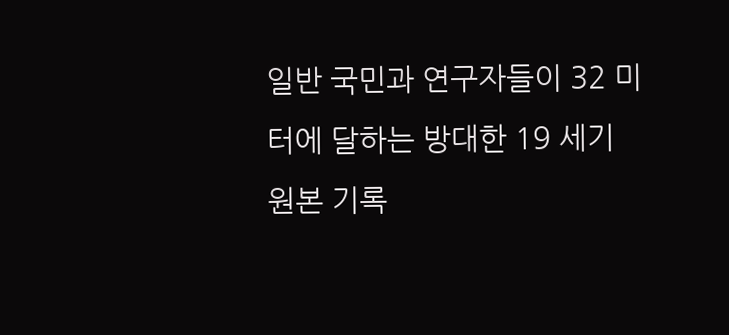일반 국민과 연구자들이 32 미터에 달하는 방대한 19 세기 원본 기록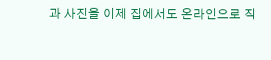과 사진을 이제 집에서도 온라인으로 직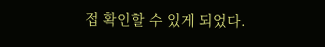접 확인할 수 있게 되었다.